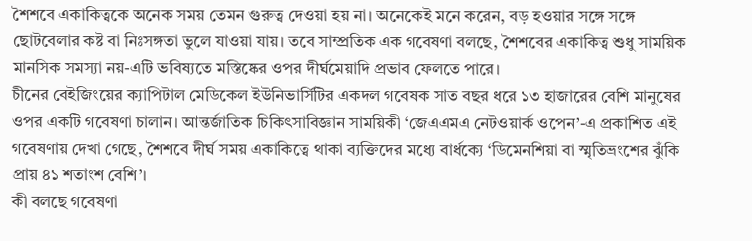শৈশবে একাকিত্বকে অনেক সময় তেমন গুরুত্ব দেওয়া হয় না। অনেকেই মনে করেন, বড় হওয়ার সঙ্গে সঙ্গে ছোটবেলার কষ্ট বা নিঃসঙ্গতা ভুলে যাওয়া যায়। তবে সাম্প্রতিক এক গবেষণা বলছে, শৈশবের একাকিত্ব শুধু সাময়িক মানসিক সমস্যা নয়-এটি ভবিষ্যতে মস্তিষ্কের ওপর দীর্ঘমেয়াদি প্রভাব ফেলতে পারে।
চীনের বেইজিংয়ের ক্যাপিটাল মেডিকেল ইউনিভার্সিটির একদল গবেষক সাত বছর ধরে ১৩ হাজারের বেশি মানুষের ওপর একটি গবেষণা চালান। আন্তর্জাতিক চিকিৎসাবিজ্ঞান সাময়িকী ‘জেএএমএ নেটওয়ার্ক ওপেন’-এ প্রকাশিত এই গবেষণায় দেখা গেছে, শৈশবে দীর্ঘ সময় একাকিত্বে থাকা ব্যক্তিদের মধ্যে বার্ধক্যে ‘ডিমেনশিয়া বা স্মৃতিভ্রংশের ঝুঁকি প্রায় ৪১ শতাংশ বেশি’।
কী বলছে গবেষণা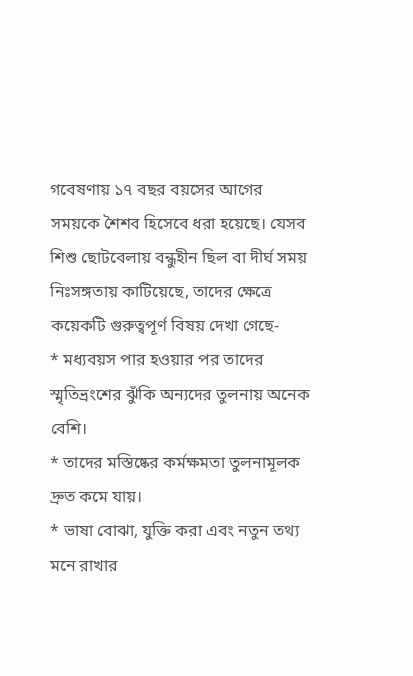গবেষণায় ১৭ বছর বয়সের আগের সময়কে শৈশব হিসেবে ধরা হয়েছে। যেসব শিশু ছোটবেলায় বন্ধুহীন ছিল বা দীর্ঘ সময় নিঃসঙ্গতায় কাটিয়েছে, তাদের ক্ষেত্রে কয়েকটি গুরুত্বপূর্ণ বিষয় দেখা গেছে-
* মধ্যবয়স পার হওয়ার পর তাদের স্মৃতিভ্রংশের ঝুঁকি অন্যদের তুলনায় অনেক বেশি।
* তাদের মস্তিষ্কের কর্মক্ষমতা তুলনামূলক দ্রুত কমে যায়।
* ভাষা বোঝা, যুক্তি করা এবং নতুন তথ্য মনে রাখার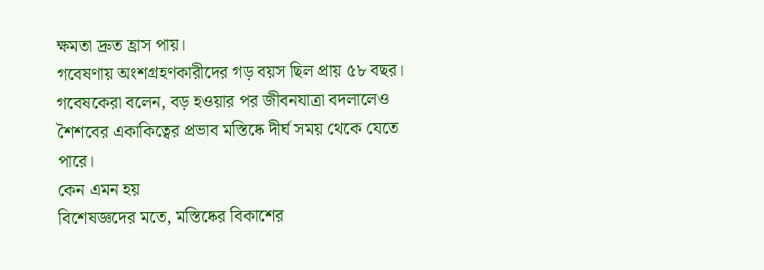ক্ষমতা দ্রুত হ্রাস পায়।
গবেষণায় অংশগ্রহণকারীদের গড় বয়স ছিল প্রায় ৫৮ বছর। গবেষকেরা বলেন, বড় হওয়ার পর জীবনযাত্রা বদলালেও শৈশবের একাকিত্বের প্রভাব মস্তিষ্কে দীর্ঘ সময় থেকে যেতে পারে।
কেন এমন হয়
বিশেষজ্ঞদের মতে, মস্তিষ্কের বিকাশের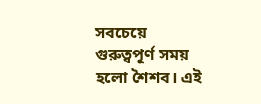সবচেয়ে গুরুত্বপূর্ণ সময় হলো শৈশব। এই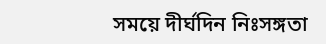সময়ে দীর্ঘদিন নিঃসঙ্গতা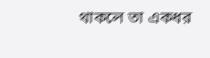থাকলে তা একধর